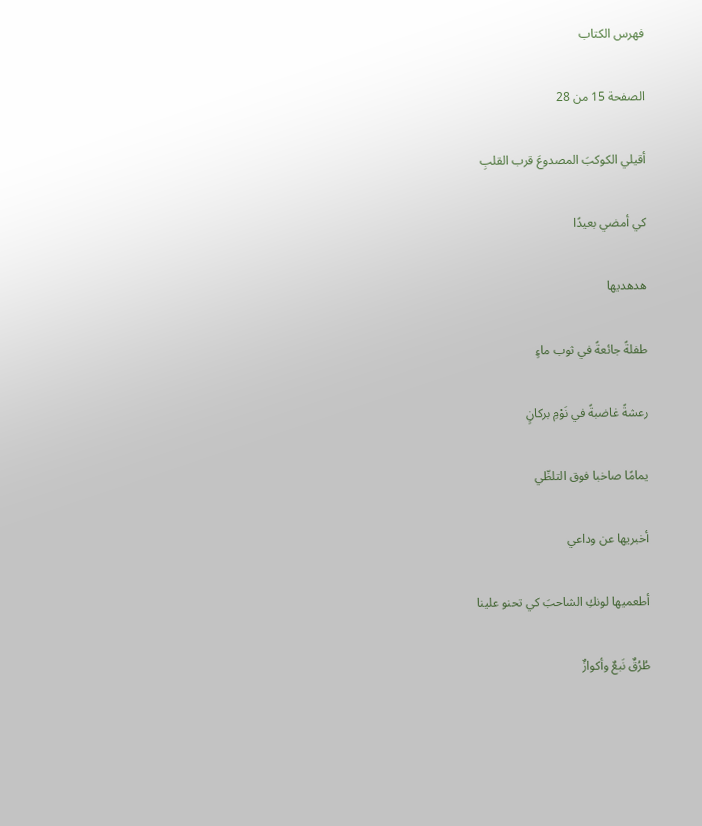فهرس الكتاب

الصفحة 15 من 28

أقيلي الكوكبَ المصدوعَ قرب القلبِ

كي أمضي بعيدًا

هدهديها

طفلةً جائعةً في ثوب ماءٍ

رعشةً غاضبةً في نَوْمِ بركانٍ

يمامًا صاخبا فوق التلظّي

أخبريها عن وداعي

أطعميها لونكِ الشاحبَ كي تحنو علينا

طُرُقٌ نَبعٌ وأكوازٌ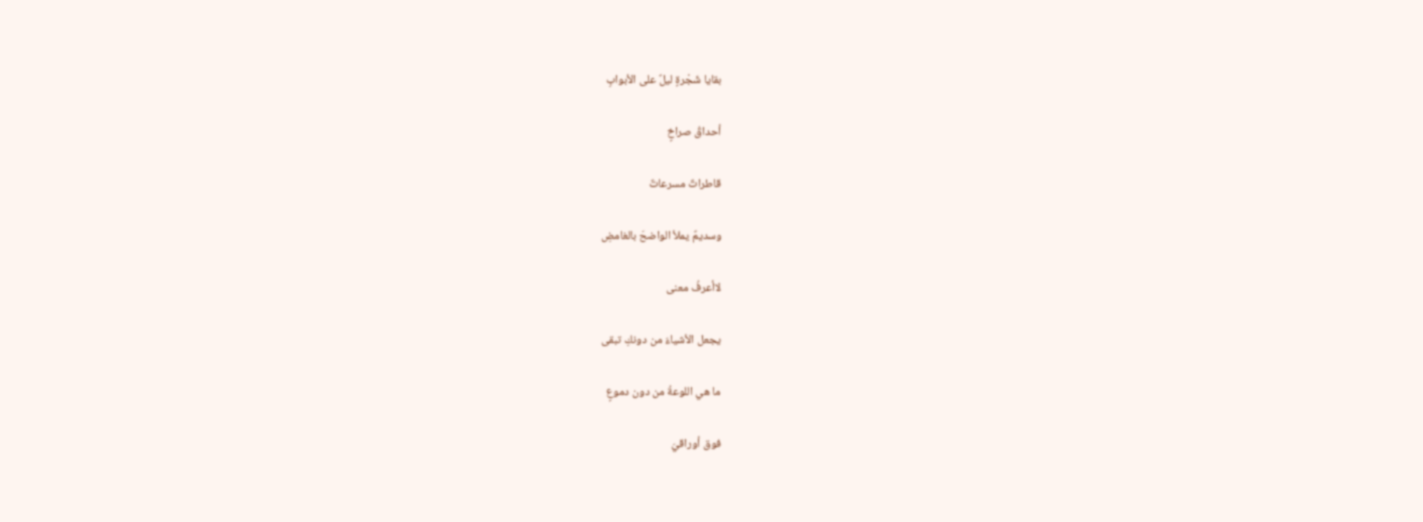بقايا شَجْرةٍ ليلٌ على الأبوابِ

أحداقُ صراخٍ

قاطراتٌ مسرعاتٌ

وسديمٌ يملأ الواضحَ بالغامضِ

لاأعرفُ معنى

يجعل الأشياءَ من دونكِ تبقى

ما هي اللوعةُ من دون دموعٍ

فوق أوراقيَ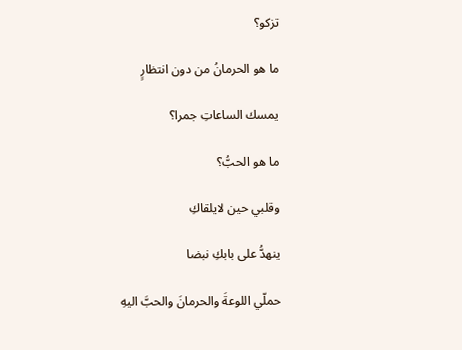تزكو؟

ما هو الحرمانُ من دون انتظارٍ

يمسك الساعاتِ جمرا؟

ما هو الحبُّ؟

وقلبي حين لايلقاكِ

ينهدُّ على بابكِ نبضا

حملّي اللوعةَ والحرمانَ والحبَّ اليهِ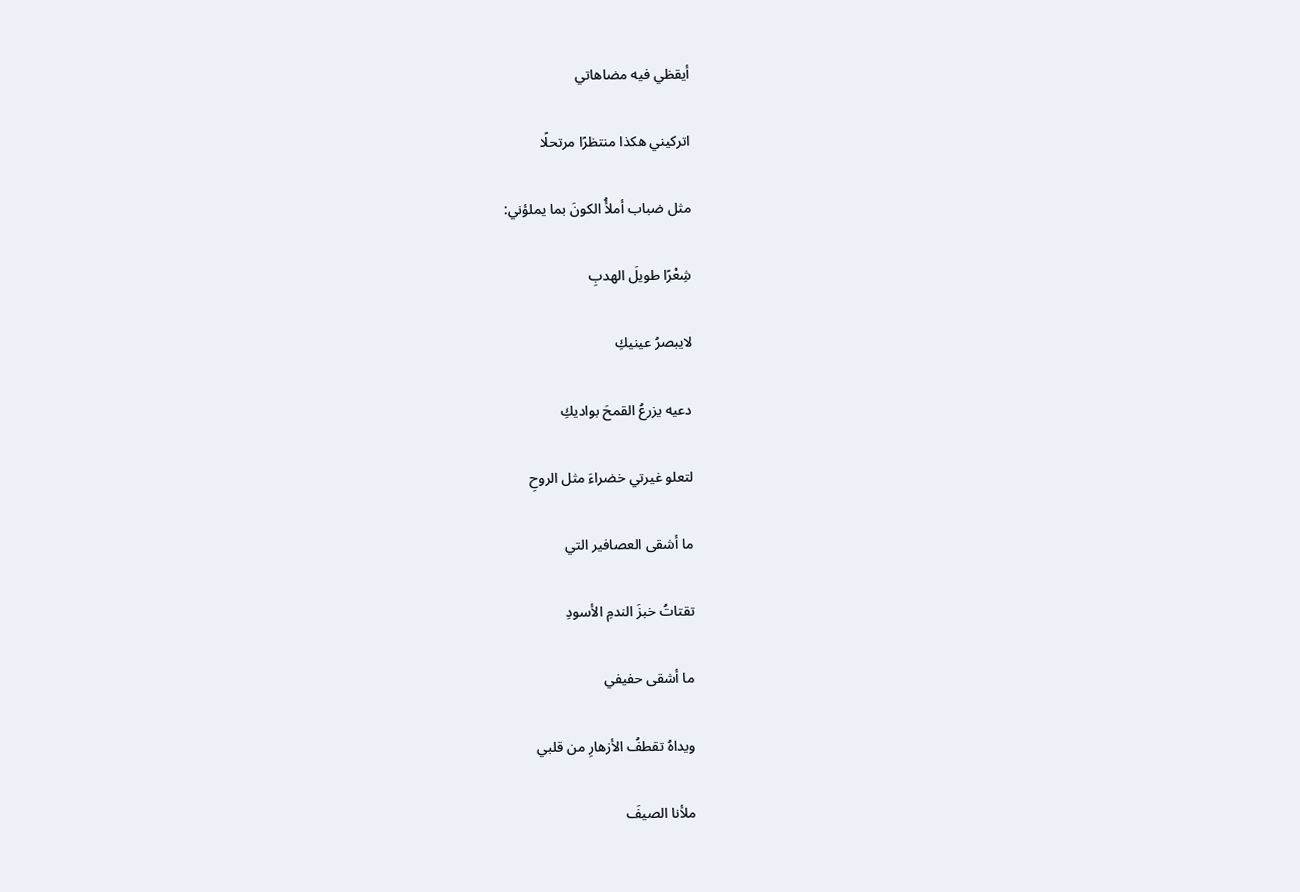أيقظي فيه مضاهاتي

اتركيني هكذا منتظرًا مرتحلًا

مثل ضباب أملأُ الكونَ بما يملؤني:

شِعْرًا طويلَ الهدبِ

لايبصرُ عينيكِ

دعيه يزرعُ القمحَ بواديكِ

لتعلو غيرتي خضراءَ مثل الروحِ

ما أشقى العصافير التي

تقتاتُ خبزَ الندمِ الأسودِ

ما أشقى حفيفي

ويداهُ تقطفُ الأزهارِ من قلبي

ملأنا الصيفَ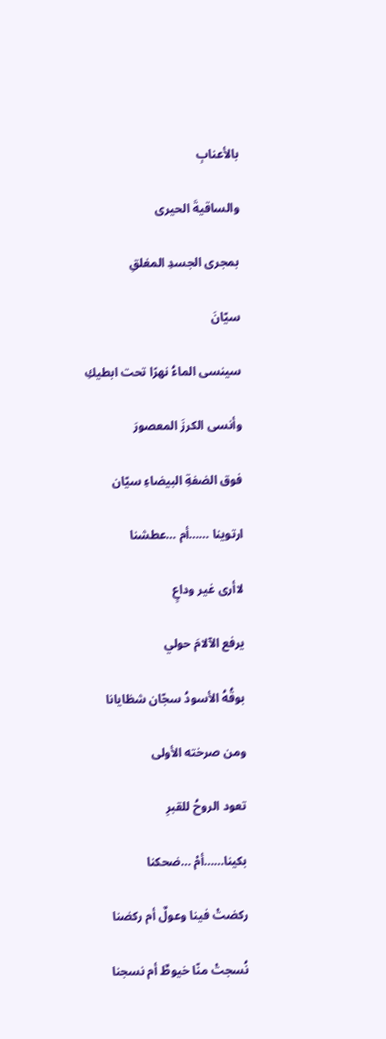بالأعنابِ

والساقيةَ الحيرى

بمجرى الجسدِ المغلقِ

سيّانَ

سينسى الماءُ نهرًا تحت ابطيكِ

وأنسى الكرزَ المعصورَ

فوق الضفةِ البيضاءِ سيّان

ارتوينا ……أم …عطشنا

لاأرى غير وداعٍ

يرفع الآلامَ حولي

بوقُهُ الأسودُ سجّان شظايانا

ومن صرخته الأولى

تعود الروحُ للقبرِ

بكينا……أمْ …ضحكنا

ركضتْ فينا وعولٌ أم ركضنا

نُسجتْ منّا خيوطٌ أم نسجنا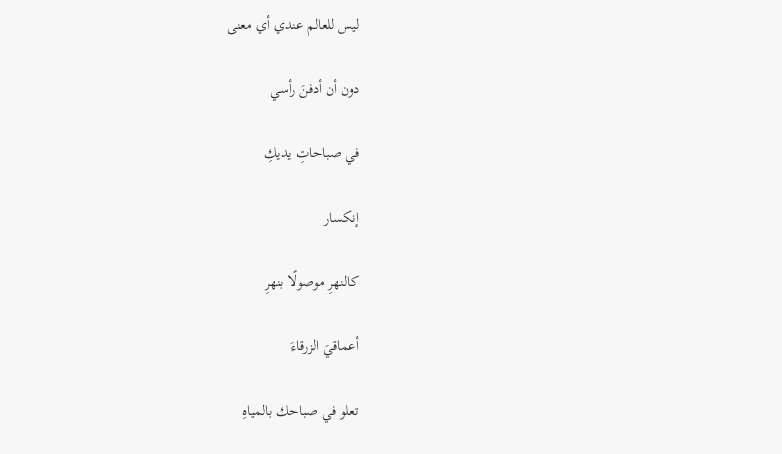ليس للعالم عندي أي معنى

دون أن أدفنَ رأسي

في صباحاتِ يديكِ

إنكسار

كالنهرِ موصولًا بنهرِ

أعماقيَ الزرقاءَ

تعلو في صباحك بالمياهِ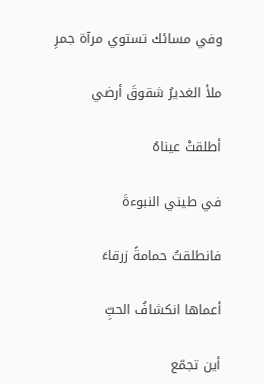وفي مسائك تستوي مرآة جمرِ

ملأ الغديرُ شقوقَ أرضي

أطلقتْ عيناهُ

في طيني النبوءةَ

فانطلقتُ حمامةً زرقاءَ

أعماها انكشافُ الحبِّ

أين تجمّع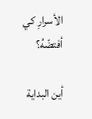الأسرارِ كي أفتضّهُ؟

أين البداية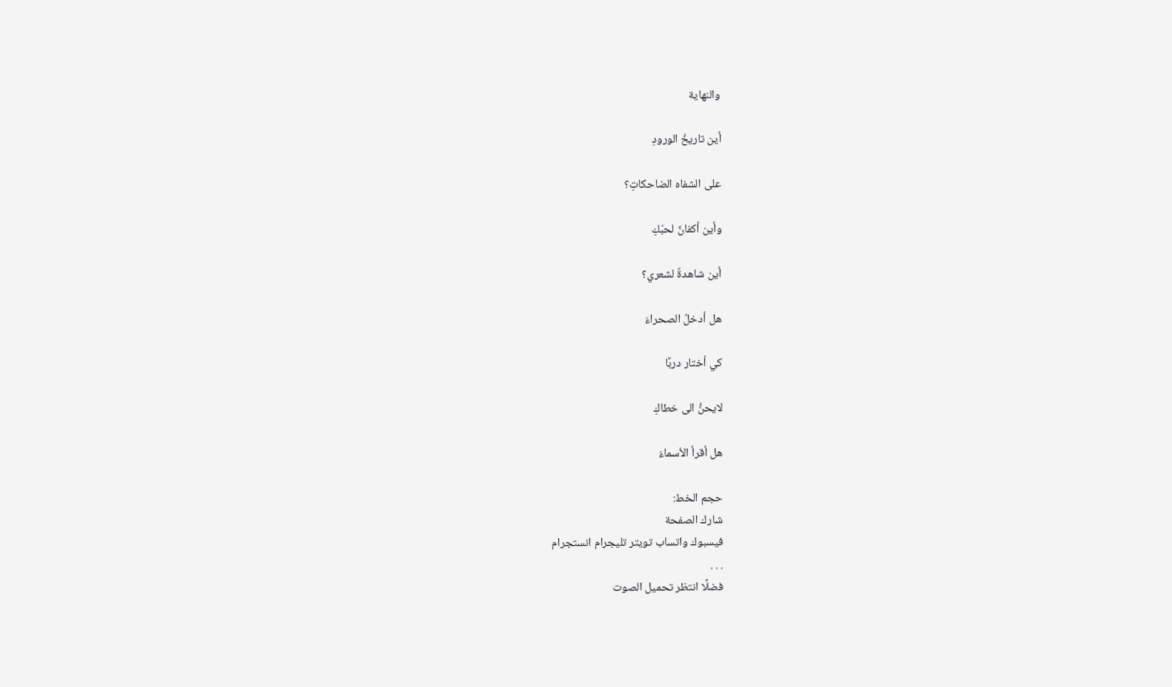والنهاية

أين تاريخُ الورودِ

على الشفاه الضاحكاتِ؟

وأين أكفانٌ لحبّكِ

أين شاهدةٌ لشعري؟

هل أدخلُ الصحراءَ

كي أختار دربًا

لايحنُّ الى خطاكِ

هل أقرأ الأسماءَ

حجم الخط:
شارك الصفحة
فيسبوك واتساب تويتر تليجرام انستجرام
. . .
فضلًا انتظر تحميل الصوت